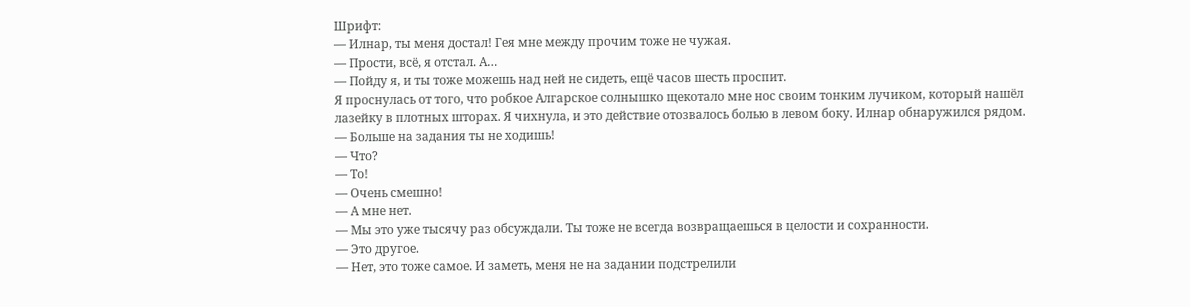Шрифт:
— Илнар, ты меня достал! Гея мне между прочим тоже не чужая.
— Прости, всё, я отстал. А…
— Пойду я, и ты тоже можешь над ней не сидеть, ещё часов шесть проспит.
Я проснулась от того, что робкое Алгарское солнышко щекотало мне нос своим тонким лучиком, который нашёл лазейку в плотных шторах. Я чихнула, и это действие отозвалось болью в левом боку. Илнар обнаружился рядом.
— Больше на задания ты не ходишь!
— Что?
— То!
— Очень смешно!
— А мне нет.
— Мы это уже тысячу раз обсуждали. Ты тоже не всегда возвращаешься в целости и сохранности.
— Это другое.
— Нет, это тоже самое. И заметь, меня не на задании подстрелили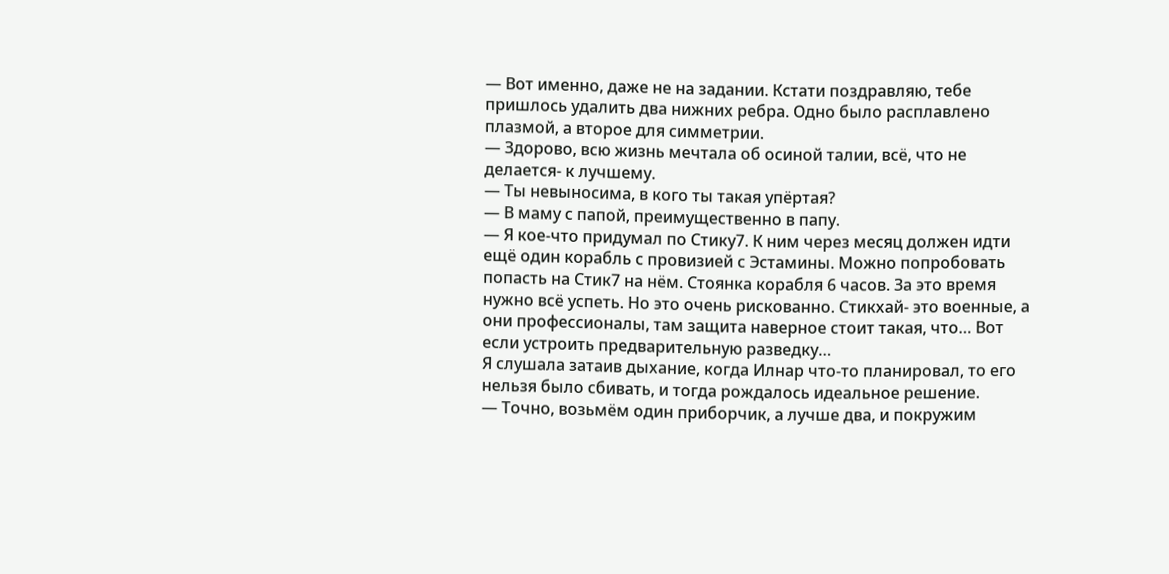— Вот именно, даже не на задании. Кстати поздравляю, тебе пришлось удалить два нижних ребра. Одно было расплавлено плазмой, а второе для симметрии.
— Здорово, всю жизнь мечтала об осиной талии, всё, что не делается- к лучшему.
— Ты невыносима, в кого ты такая упёртая?
— В маму с папой, преимущественно в папу.
— Я кое-что придумал по Стику7. К ним через месяц должен идти ещё один корабль с провизией с Эстамины. Можно попробовать попасть на Стик7 на нём. Стоянка корабля 6 часов. За это время нужно всё успеть. Но это очень рискованно. Стикхай- это военные, а они профессионалы, там защита наверное стоит такая, что… Вот если устроить предварительную разведку…
Я слушала затаив дыхание, когда Илнар что-то планировал, то его нельзя было сбивать, и тогда рождалось идеальное решение.
— Точно, возьмём один приборчик, а лучше два, и покружим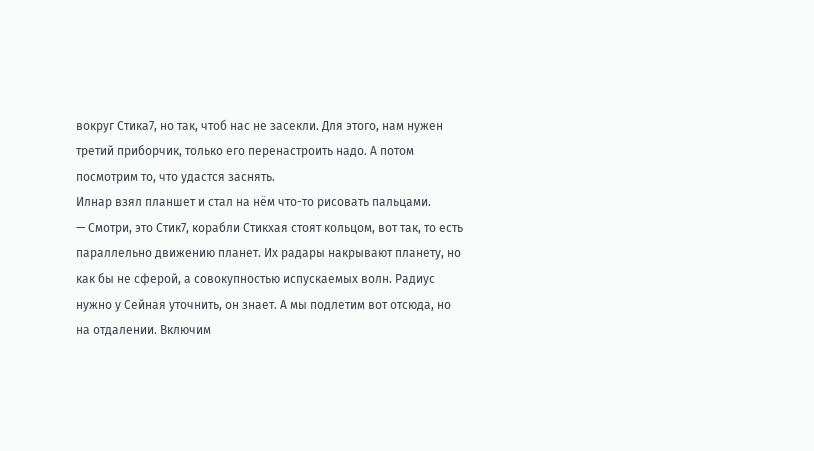вокруг Стика7, но так, чтоб нас не засекли. Для этого, нам нужен третий приборчик, только его перенастроить надо. А потом посмотрим то, что удастся заснять.
Илнар взял планшет и стал на нём что-то рисовать пальцами.
— Смотри, это Стик7, корабли Стикхая стоят кольцом, вот так, то есть параллельно движению планет. Их радары накрывают планету, но как бы не сферой, а совокупностью испускаемых волн. Радиус нужно у Сейная уточнить, он знает. А мы подлетим вот отсюда, но на отдалении. Включим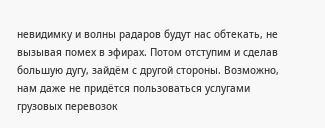невидимку и волны радаров будут нас обтекать, не вызывая помех в эфирах. Потом отступим и сделав большую дугу, зайдём с другой стороны. Возможно, нам даже не придётся пользоваться услугами грузовых перевозок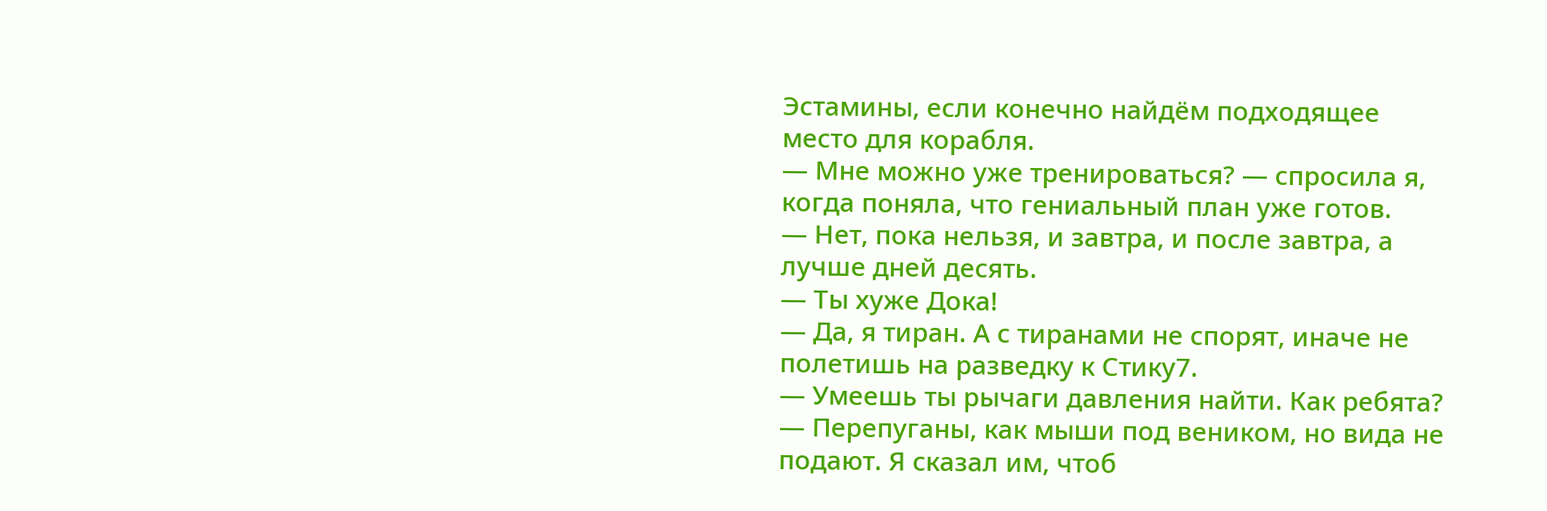Эстамины, если конечно найдём подходящее место для корабля.
— Мне можно уже тренироваться? — спросила я, когда поняла, что гениальный план уже готов.
— Нет, пока нельзя, и завтра, и после завтра, а лучше дней десять.
— Ты хуже Дока!
— Да, я тиран. А с тиранами не спорят, иначе не полетишь на разведку к Стику7.
— Умеешь ты рычаги давления найти. Как ребята?
— Перепуганы, как мыши под веником, но вида не подают. Я сказал им, чтоб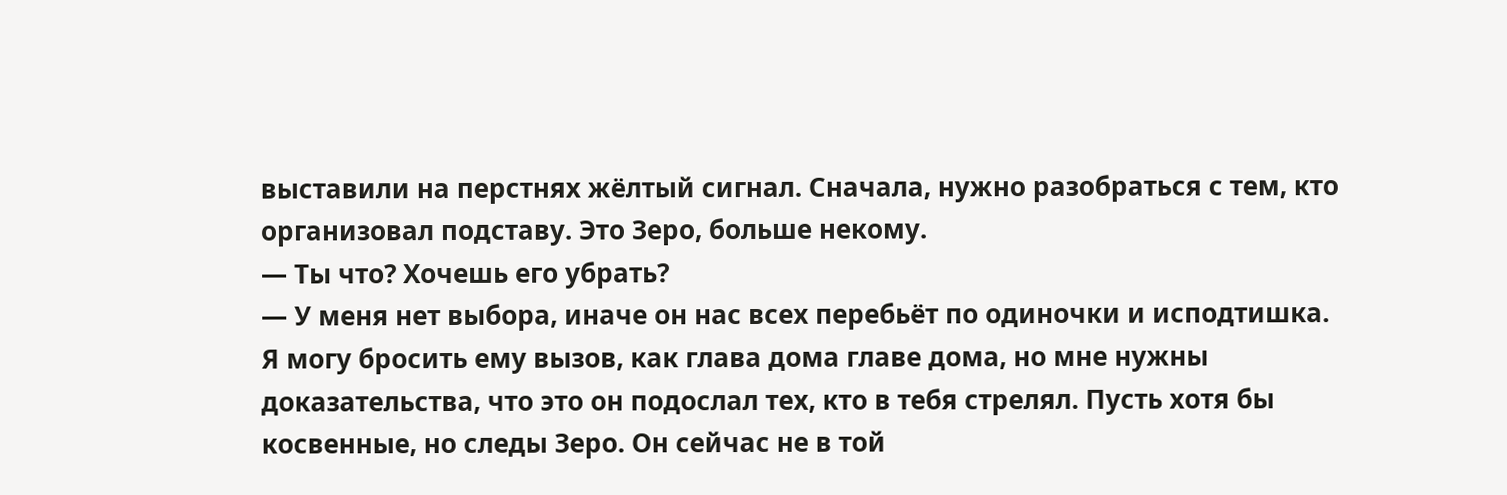выставили на перстнях жёлтый сигнал. Сначала, нужно разобраться с тем, кто организовал подставу. Это Зеро, больше некому.
— Ты что? Хочешь его убрать?
— У меня нет выбора, иначе он нас всех перебьёт по одиночки и исподтишка. Я могу бросить ему вызов, как глава дома главе дома, но мне нужны доказательства, что это он подослал тех, кто в тебя стрелял. Пусть хотя бы косвенные, но следы Зеро. Он сейчас не в той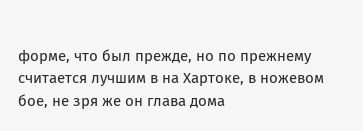форме, что был прежде, но по прежнему считается лучшим в на Хартоке, в ножевом бое, не зря же он глава дома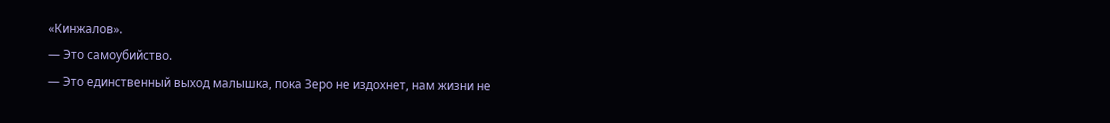«Кинжалов».
— Это самоубийство.
— Это единственный выход малышка, пока Зеро не издохнет, нам жизни не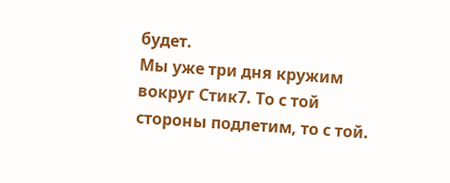будет.
Мы уже три дня кружим вокруг Стик7. То с той стороны подлетим, то с той.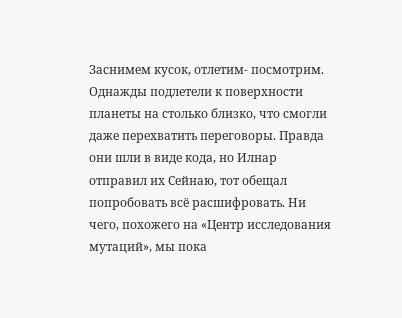Заснимем кусок, отлетим- посмотрим. Однажды подлетели к поверхности планеты на столько близко, что смогли даже перехватить переговоры. Правда они шли в виде кода, но Илнар отправил их Сейнаю, тот обещал попробовать всё расшифровать. Ни чего, похожего на «Центр исследования мутаций», мы пока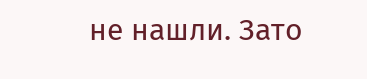не нашли. Зато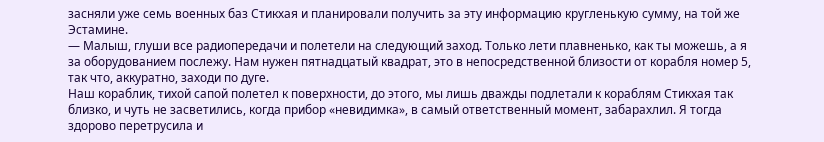засняли уже семь военных баз Стикхая и планировали получить за эту информацию кругленькую сумму, на той же Эстамине.
— Малыш, глуши все радиопередачи и полетели на следующий заход. Только лети плавненько, как ты можешь, а я за оборудованием послежу. Нам нужен пятнадцатый квадрат, это в непосредственной близости от корабля номер 5, так что, аккуратно, заходи по дуге.
Наш кораблик, тихой сапой полетел к поверхности, до этого, мы лишь дважды подлетали к кораблям Стикхая так близко, и чуть не засветились, когда прибор «невидимка», в самый ответственный момент, забарахлил. Я тогда здорово перетрусила и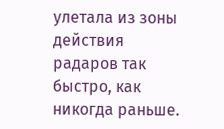улетала из зоны действия радаров так быстро, как никогда раньше.